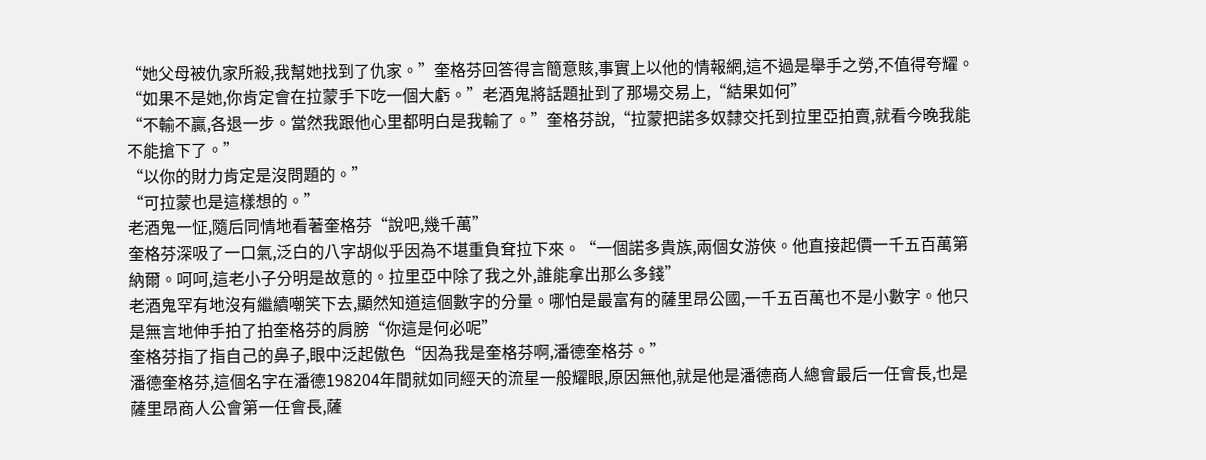“她父母被仇家所殺,我幫她找到了仇家。”奎格芬回答得言簡意賅,事實上以他的情報網,這不過是舉手之勞,不值得夸耀。
“如果不是她,你肯定會在拉蒙手下吃一個大虧。”老酒鬼將話題扯到了那場交易上,“結果如何”
“不輸不贏,各退一步。當然我跟他心里都明白是我輸了。”奎格芬說,“拉蒙把諾多奴隸交托到拉里亞拍賣,就看今晚我能不能搶下了。”
“以你的財力肯定是沒問題的。”
“可拉蒙也是這樣想的。”
老酒鬼一怔,隨后同情地看著奎格芬“說吧,幾千萬”
奎格芬深吸了一口氣,泛白的八字胡似乎因為不堪重負耷拉下來。“一個諾多貴族,兩個女游俠。他直接起價一千五百萬第納爾。呵呵,這老小子分明是故意的。拉里亞中除了我之外,誰能拿出那么多錢”
老酒鬼罕有地沒有繼續嘲笑下去,顯然知道這個數字的分量。哪怕是最富有的薩里昂公國,一千五百萬也不是小數字。他只是無言地伸手拍了拍奎格芬的肩膀“你這是何必呢”
奎格芬指了指自己的鼻子,眼中泛起傲色“因為我是奎格芬啊,潘德奎格芬。”
潘德奎格芬,這個名字在潘德198204年間就如同經天的流星一般耀眼,原因無他,就是他是潘德商人總會最后一任會長,也是薩里昂商人公會第一任會長,薩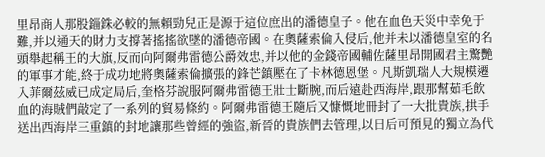里昂商人那股錙銖必較的無賴勁兒正是源于這位庶出的潘德皇子。他在血色天災中幸免于難,并以通天的財力支撐著搖搖欲墜的潘德帝國。在奧薩索倫入侵后,他并未以潘德皇室的名頭舉起稱王的大旗,反而向阿爾弗雷德公爵效忠,并以他的金錢帝國輔佐薩里昂開國君主驚艷的軍事才能,終于成功地將奧薩索倫擴張的鋒芒鎮壓在了卡林德恩堡。凡斯凱瑞人大規模遷入菲爾茲威已成定局后,奎格芬說服阿爾弗雷德王壯士斷腕,而后遠赴西海岸,跟那幫茹毛飲血的海賊們敲定了一系列的貿易條約。阿爾弗雷德王隨后又慷慨地冊封了一大批貴族,拱手送出西海岸三重鎮的封地讓那些曾經的強盜,新晉的貴族們去管理,以日后可預見的獨立為代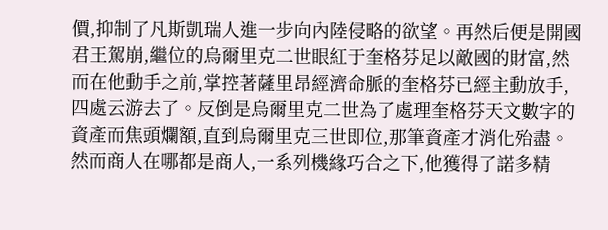價,抑制了凡斯凱瑞人進一步向內陸侵略的欲望。再然后便是開國君王駕崩,繼位的烏爾里克二世眼紅于奎格芬足以敵國的財富,然而在他動手之前,掌控著薩里昂經濟命脈的奎格芬已經主動放手,四處云游去了。反倒是烏爾里克二世為了處理奎格芬天文數字的資產而焦頭爛額,直到烏爾里克三世即位,那筆資產才消化殆盡。然而商人在哪都是商人,一系列機緣巧合之下,他獲得了諾多精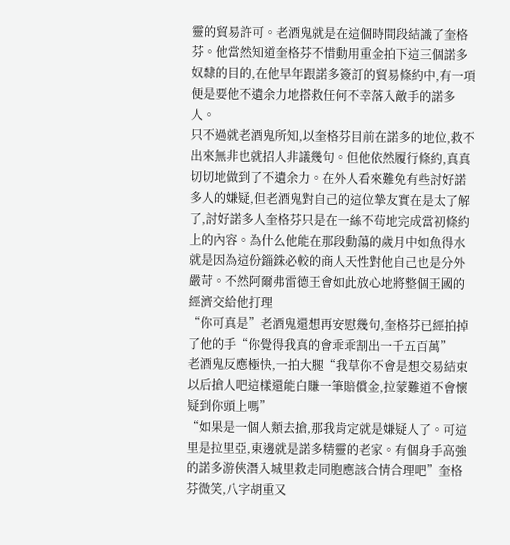靈的貿易許可。老酒鬼就是在這個時間段結識了奎格芬。他當然知道奎格芬不惜動用重金拍下這三個諾多奴隸的目的,在他早年跟諾多簽訂的貿易條約中,有一項便是要他不遺余力地搭救任何不幸落入敵手的諾多人。
只不過就老酒鬼所知,以奎格芬目前在諾多的地位,救不出來無非也就招人非議幾句。但他依然履行條約,真真切切地做到了不遺余力。在外人看來難免有些討好諾多人的嫌疑,但老酒鬼對自己的這位摯友實在是太了解了,討好諾多人奎格芬只是在一絲不茍地完成當初條約上的內容。為什么他能在那段動蕩的歲月中如魚得水就是因為這份錙銖必較的商人天性對他自己也是分外嚴苛。不然阿爾弗雷德王會如此放心地將整個王國的經濟交給他打理
“你可真是”老酒鬼還想再安慰幾句,奎格芬已經拍掉了他的手“你覺得我真的會乖乖割出一千五百萬”
老酒鬼反應極快,一拍大腿“我草你不會是想交易結束以后搶人吧這樣還能白賺一筆賠償金,拉蒙難道不會懷疑到你頭上嗎”
“如果是一個人類去搶,那我肯定就是嫌疑人了。可這里是拉里亞,東邊就是諾多精靈的老家。有個身手高強的諾多游俠潛入城里救走同胞應該合情合理吧”奎格芬微笑,八字胡重又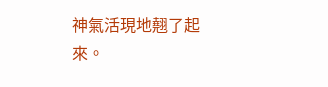神氣活現地翹了起來。